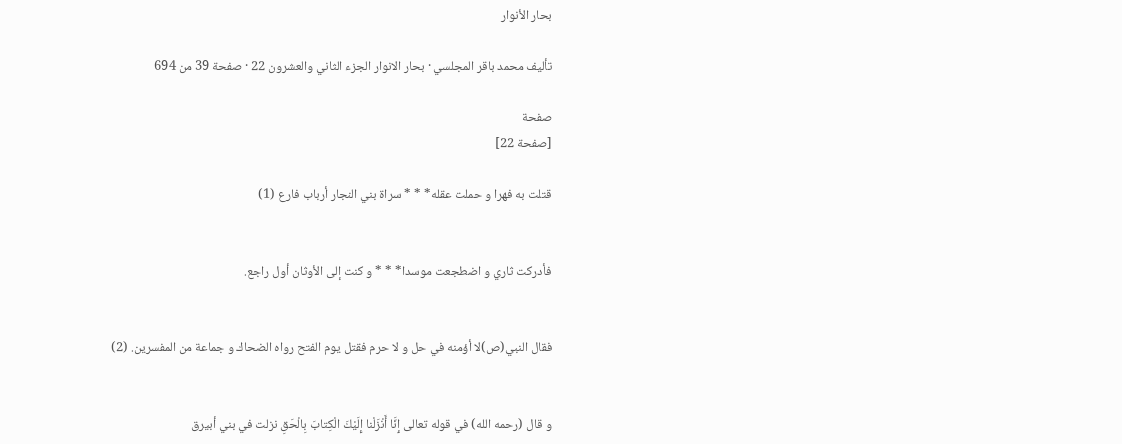بحار الأنوار

تأليف محمد باقر المجلسي · بحار الانوار الجزء الثاني والعشرون 22 · صفحة 39 من 694

صفحة
[صفحة 22]

قتلت به فهرا و حملت عقله* * * سراة بني النجار أرباب فارع (1)


فأدركت ثاري و اضطجعت موسدا* * * و كنت إلى الأوثان أول راجع.


فقال النبي(ص)لا أؤمنه في حل و لا حرم فقتل يوم الفتح رواه الضحاك و جماعة من المفسرين. (2)


و قال (رحمه الله) في قوله تعالى إِنَّا أَنْزَلْنا إِلَيْكَ الْكِتابَ بِالْحَقِ نزلت في بني أبيرق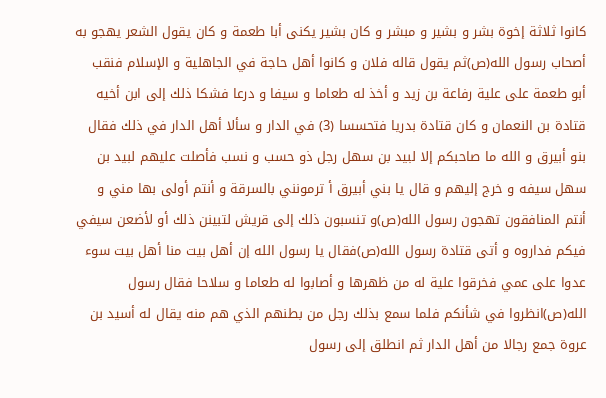كانوا ثلاثة إخوة بشر و بشير و مبشر و كان بشير يكنى أبا طعمة و كان يقول الشعر يهجو به أصحاب رسول الله(ص)ثم يقول قاله فلان و كانوا أهل حاجة في الجاهلية و الإسلام فنقب أبو طعمة على علية رفاعة بن زيد و أخذ له طعاما و سيفا و درعا فشكا ذلك إلى ابن أخيه قتادة بن النعمان و كان قتادة بدريا فتحسسا (3) في الدار و سألا أهل الدار في ذلك فقال بنو أبيرق و الله ما صاحبكم إلا لبيد بن سهل رجل ذو حسب و نسب فأصلت عليهم لبيد بن سهل سيفه و خرج إليهم و قال يا بني أبيرق أ ترمونني بالسرقة و أنتم أولى بها مني و أنتم المنافقون تهجون رسول الله(ص)و تنسبون ذلك إلى قريش لتبينن ذلك أو لأضعن سيفي فيكم فداروه و أتى قتادة رسول الله(ص)فقال يا رسول الله إن أهل بيت منا أهل بيت سوء عدوا على عمي فخرقوا علية له من ظهرها و أصابوا له طعاما و سلاحا فقال رسول الله(ص)انظروا في شأنكم فلما سمع بذلك رجل من بطنهم الذي هم منه يقال له أسيد بن عروة جمع رجالا من أهل الدار ثم انطلق إلى رسول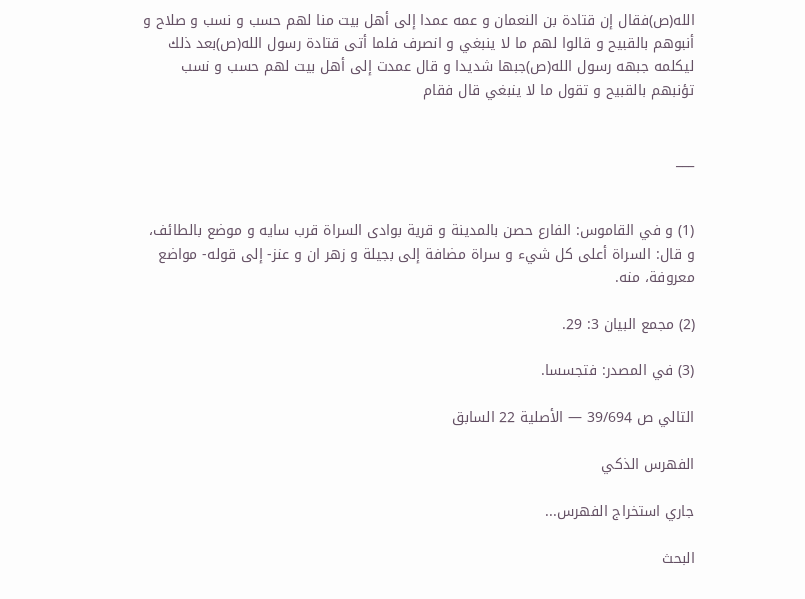الله(ص)فقال إن قتادة بن النعمان و عمه عمدا إلى أهل بيت منا لهم حسب و نسب و صلاح و أنبوهم بالقبيح و قالوا لهم ما لا ينبغي و انصرف فلما أتى قتادة رسول الله(ص)بعد ذلك ليكلمه جبهه رسول الله(ص)جبها شديدا و قال عمدت إلى أهل بيت لهم حسب و نسب تؤنبهم بالقبيح و تقول ما لا ينبغي قال فقام


___


(1) و في القاموس: الفارع حصن بالمدينة و قرية بوادى السراة قرب سايه و موضع بالطائف، و قال: السراة أعلى كل شيء و سراة مضافة إلى بجيلة و زهر ان و عنز- إلى قوله- مواضع معروفة، منه.

(2) مجمع البيان 3: 29.

(3) في المصدر: فتجسسا.

التالي ص 39/694 — الأصلية 22 السابق

الفهرس الذكي

جاري استخراج الفهرس...

البحث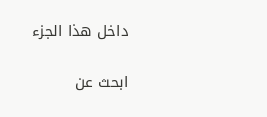داخل هذا الجزء

ابحث عن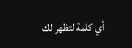أي كلمة لتظهر لك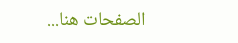الصفحات هنا...